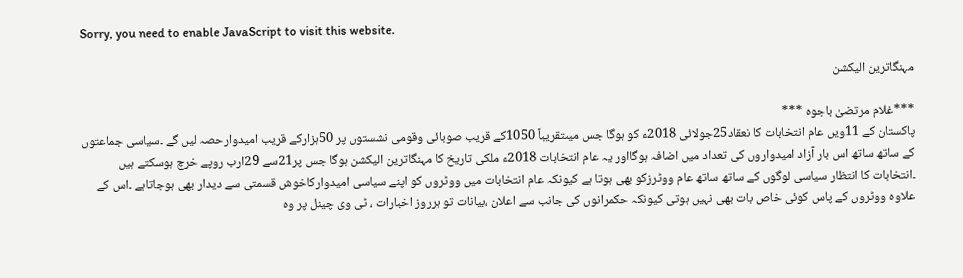Sorry, you need to enable JavaScript to visit this website.

مہنگاترین الیکشن

***غلام مرتضیٰ باجوہ ***
پاکستان کے 11ویں عام انتخابات کا نعقاد25جولائی 2018ء کو ہوگا جس میںتقریباً 1050کے قریب صوبائی وقومی نشستوں پر 50ہزارکے قریب امیدوارحصہ لیں گے ۔سیاسی جماعتوں کے ساتھ ساتھ اس بار آزاد امیدواروں کی تعداد میں اضافہ ہوگااور یہ عام انتخابات 2018ء ملکی تاریخ کا مہنگاترین الیکشن ہوگا جس پر21سے 29ارب روپے خرچ ہوسکتے ہیں ۔انتخابات کا انتظار سیاسی لوگوں کے ساتھ ساتھ عام ووٹرزکو بھی ہوتا ہے کیونکہ عام انتخابات میں ووٹروں کو اپنے سیاسی امیدوارکاخوش قسمتی سے دیدار بھی ہوجاتاہے ۔اس کے علاوہ ووٹروں کے پاس کوئی خاص بات بھی نہیں ہوتی کیونکہ حکمرانوں کی جانب سے اعلان ،بیانات تو ہرروز اخبارات ، ٹی وی چینل پر وہ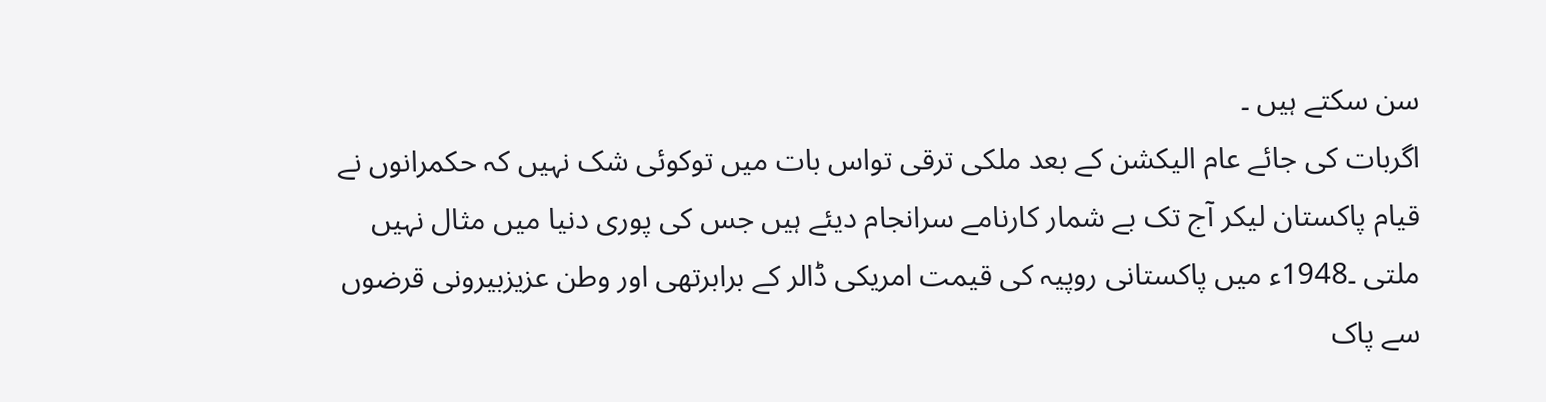سن سکتے ہیں ۔
اگربات کی جائے عام الیکشن کے بعد ملکی ترقی تواس بات میں توکوئی شک نہیں کہ حکمرانوں نے قیام پاکستان لیکر آج تک بے شمار کارنامے سرانجام دیئے ہیں جس کی پوری دنیا میں مثال نہیں ملتی ۔1948ء میں پاکستانی روپیہ کی قیمت امریکی ڈالر کے برابرتھی اور وطن عزیزبیرونی قرضوں سے پاک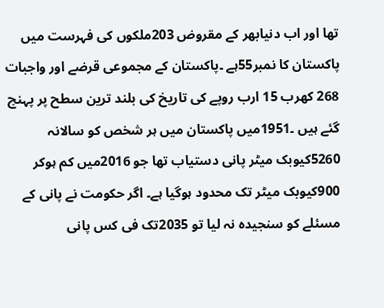تھا اور اب دنیابھر کے مقروض 203ملکوں کی فہرست میں پاکستان کا نمبر55ہے ۔پاکستان کے مجموعی قرضے اور واجبات 268 کھرب 15 ارب روپے کی تاریخ کی بلند ترین سطح پر پہنچ گئے ہیں ۔1951میں پاکستان میں ہر شخص کو سالانہ 5260کیوبک میٹر پانی دستیاب تھا جو 2016میں کم ہوکر 900کیوبک میٹر تک محدود ہوگیا ہے۔ اگر حکومت نے پانی کے مسئلے کو سنجیدہ نہ لیا تو 2035تک فی کس پانی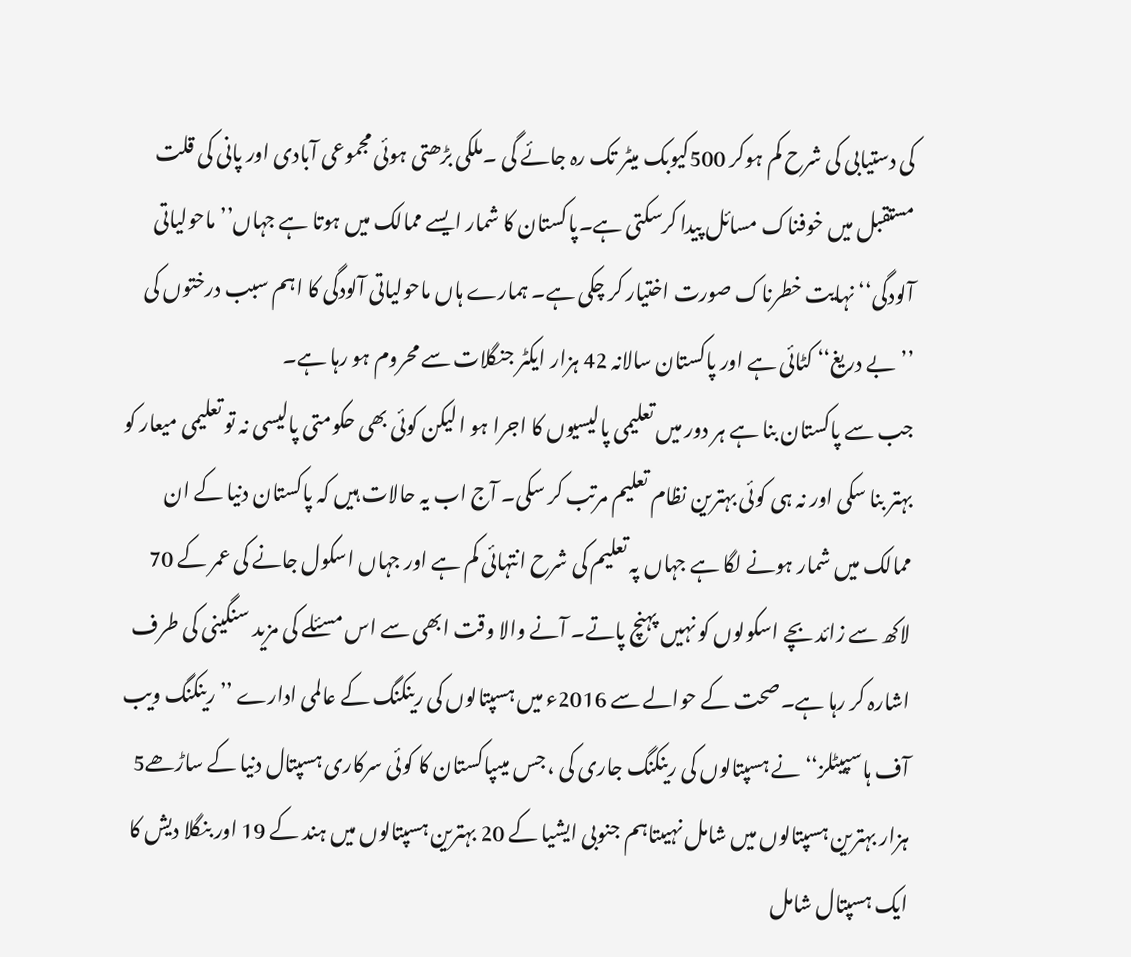کی دستیابی کی شرح کم ہوکر 500کیوبک میٹر تک رہ جائے گی ۔ملکی بڑھتی ہوئی مجموعی آبادی اور پانی کی قلت مستقبل میں خوفناک مسائل پیدا کرسکتی ہے۔پاکستان کا شمار ایسے ممالک میں ہوتا ہے جہاں’’ماحولیاتی آلودگی‘‘ نہایت خطرناک صورت اختیار کر چکی ہے۔ ہمارے ہاں ماحولیاتی آلودگی کا اہم سبب درختوں کی ’’بے دریغ‘‘ کٹائی ہے اور پاکستان سالانہ 42 ہزار ایکٹر جنگلات سے محروم ہو رہا ہے۔
جب سے پاکستان بنا ہے ہر دور میں تعلیمی پالیسیوں کا اجرا ہو ا لیکن کوئی بھی حکومتی پالیسی نہ تو تعلیمی میعار کو بہتر بنا سکی اور نہ ہی کوئی بہترین نظام تعلیم مرتب کر سکی۔ آج اب یہ حالات ہیں کہ پاکستان دنیا کے ان ممالک میں شمار ہونے لگا ہے جہاں پہ تعلیم کی شرح انتہائی کم ہے اور جہاں اسکول جانے کی عمر کے 70 لاکھ سے زائد بچے اسکولوں کو نہیں پہنچ پاتے۔ آنے والا وقت ابھی سے اس مسئلے کی مزید سنگینی کی طرف اشارہ کر رہا ہے۔صحت کے حوالے سے 2016ء میں ہسپتالوں کی رینکنگ کے عالمی ادارے ’’رینکنگ ویب آف ہاسپیٹلز‘‘ نے ہسپتالوں کی رینکنگ جاری کی ، جس میںپاکستان کا کوئی سرکاری ہسپتال دنیا کے ساڑھے5 ہزار بہترین ہسپتالوں میں شامل نہیںتاہم جنوبی ایشیا کے 20 بہترین ہسپتالوں میں ہند کے 19 اور بنگلا دیش کا ایک ہسپتال شامل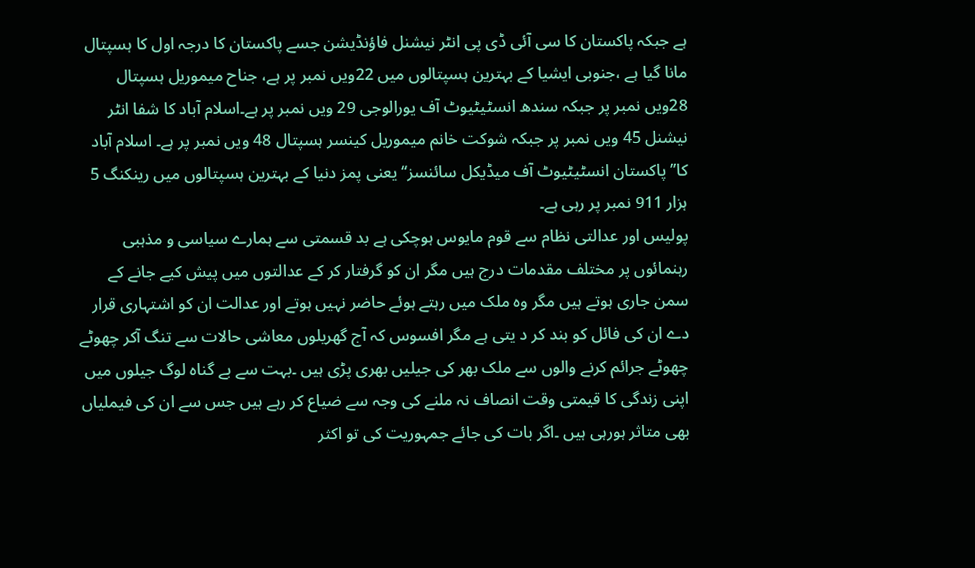ہے جبکہ پاکستان کا سی آئی ڈی پی انٹر نیشنل فاؤنڈیشن جسے پاکستان کا درجہ اول کا ہسپتال مانا گیا ہے ،جنوبی ایشیا کے بہترین ہسپتالوں میں 22ویں نمبر پر ہے، جناح میموریل ہسپتال 28ویں نمبر پر جبکہ سندھ انسٹیٹیوٹ آف یورالوجی 29 ویں نمبر پر ہے۔اسلام آباد کا شفا انٹر نیشنل 45 ویں نمبر پر جبکہ شوکت خانم میموریل کینسر ہسپتال 48 ویں نمبر پر ہے۔ اسلام آباد کا’’ پاکستان انسٹیٹیوٹ آف میڈیکل سائنسز‘‘ یعنی پمز دنیا کے بہترین ہسپتالوں میں رینکنگ 5 ہزار 911 نمبر پر رہی ہے۔
پولیس اور عدالتی نظام سے قوم مایوس ہوچکی ہے بد قسمتی سے ہمارے سیاسی و مذہبی رہنمائوں پر مختلف مقدمات درج ہیں مگر ان کو گرفتار کر کے عدالتوں میں پیش کیے جانے کے سمن جاری ہوتے ہیں مگر وہ ملک میں رہتے ہوئے حاضر نہیں ہوتے اور عدالت ان کو اشتہاری قرار دے ان کی فائل کو بند کر د یتی ہے مگر افسوس کہ آج گھریلوں معاشی حالات سے تنگ آکر چھوٹے چھوٹے جرائم کرنے والوں سے ملک بھر کی جیلیں بھری پڑی ہیں ۔بہت سے بے گناہ لوگ جیلوں میں اپنی زندگی کا قیمتی وقت انصاف نہ ملنے کی وجہ سے ضیاع کر رہے ہیں جس سے ان کی فیملیاں بھی متاثر ہورہی ہیں ۔اگر بات کی جائے جمہوریت کی تو اکثر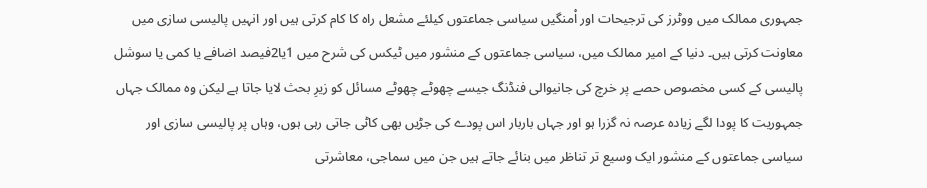جمہوری ممالک میں ووٹرز کی ترجیحات اور اْمنگیں سیاسی جماعتوں کیلئے مشعل راہ کا کام کرتی ہیں اور انہیں پالیسی سازی میں معاونت کرتی ہیں۔ دنیا کے امیر ممالک میں، سیاسی جماعتوں کے منشور میں ٹیکس کی شرح میں 1یا2فیصد اضافے یا کمی یا سوشل پالیسی کے کسی مخصوص حصے پر خرچ کی جانیوالی فنڈنگ جیسے چھوٹے چھوٹے مسائل کو زیرِ بحث لایا جاتا ہے لیکن وہ ممالک جہاں جمہوریت کا پودا لگے زیادہ عرصہ نہ گزرا ہو اور جہاں باربار اس پودے کی جڑیں بھی کاٹی جاتی رہی ہوں، وہاں پر پالیسی سازی اور سیاسی جماعتوں کے منشور ایک وسیع تر تناظر میں بنائے جاتے ہیں جن میں سماجی، معاشرتی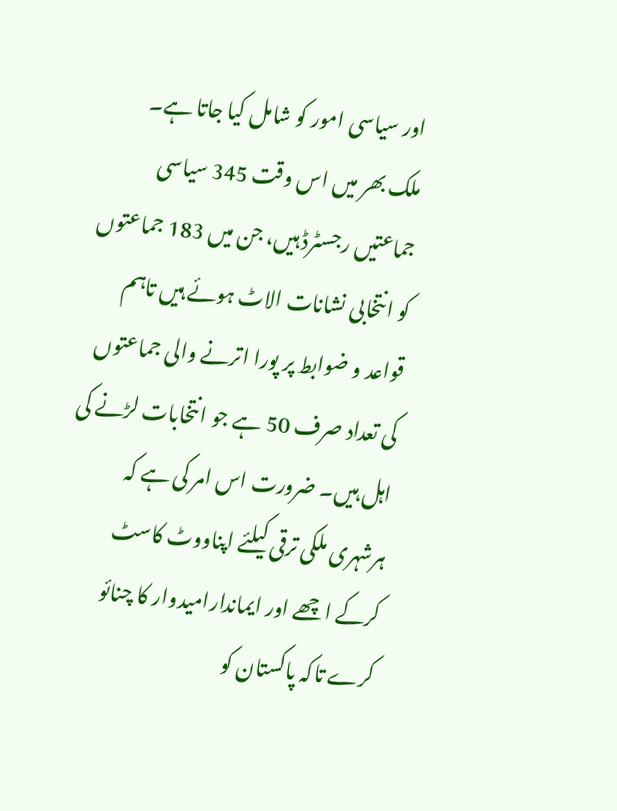اور سیاسی امور کو شامل کیا جاتا ہے۔
ملک بھر میں اس وقت 345 سیاسی جماعتیں رجسٹرڈ ہیں، جن میں 183 جماعتوں کو انتخابی نشانات الاٹ ہوئے ہیں تاہم قواعد و ضوابط پر پورا اترنے والی جماعتوں کی تعداد صرف 50 ہے جو انتخابات لڑنے کی اہل ہیں۔ ضرورت اس امر کی ہے کہ ہرشہری ملکی ترقی کیلئے اپناووٹ کاسٹ کرکے اچھے اور ایماندارامیدوار کا چنائو کرے تاکہ پاکستان کو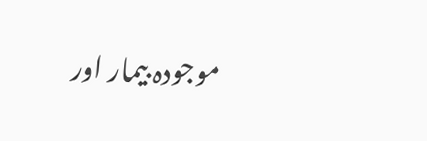موجودہ بیمار اور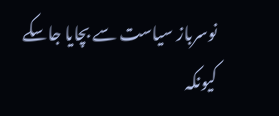نوسرباز سیاست سے بچایا جاسکے کیونکہ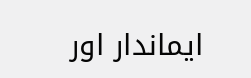ایماندار اور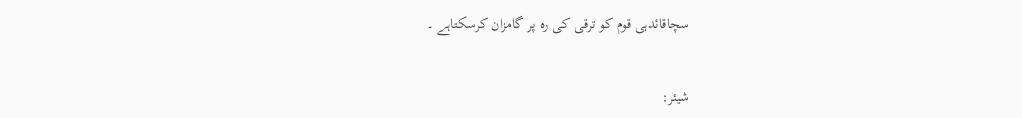سچاقائدہی قوم کو ترقی کی رہ پر گامزان کرسکتاہے ۔


شیئر: